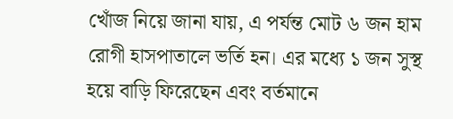খোঁজ নিয়ে জানা যায়, এ পর্যন্ত মোট ৬ জন হাম রোগী হাসপাতালে ভর্তি হন। এর মধ্যে ১ জন সুস্থ হয়ে বাড়ি ফিরেছেন এবং বর্তমানে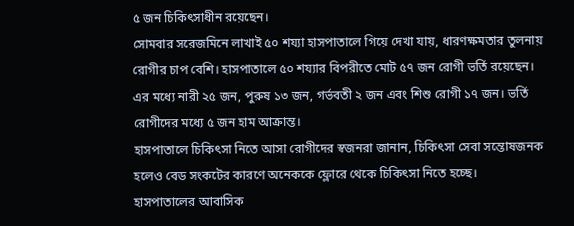৫ জন চিকিৎসাধীন রয়েছেন।
সোমবার সরেজমিনে লাখাই ৫০ শয্যা হাসপাতালে গিয়ে দেখা যায়, ধারণক্ষমতার তুলনায় রোগীর চাপ বেশি। হাসপাতালে ৫০ শয্যার বিপরীতে মোট ৫৭ জন রোগী ভর্তি রয়েছেন। এর মধ্যে নারী ২৫ জন, পুরুষ ১৩ জন, গর্ভবতী ২ জন এবং শিশু রোগী ১৭ জন। ভর্তি রোগীদের মধ্যে ৫ জন হাম আক্রান্ত।
হাসপাতালে চিকিৎসা নিতে আসা রোগীদের স্বজনরা জানান, চিকিৎসা সেবা সন্তোষজনক হলেও বেড সংকটের কারণে অনেককে ফ্লোরে থেকে চিকিৎসা নিতে হচ্ছে।
হাসপাতালের আবাসিক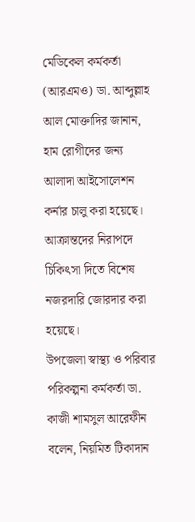মেডিকেল কর্মকর্তা (আরএমও) ডা. আব্দুল্লাহ আল মোক্তাদির জানান, হাম রোগীদের জন্য আলাদা আইসোলেশন কর্নার চালু করা হয়েছে। আক্রান্তদের নিরাপদে চিকিৎসা দিতে বিশেষ নজরদারি জোরদার করা হয়েছে।
উপজেলা স্বাস্থ্য ও পরিবার পরিকল্পনা কর্মকর্তা ডা. কাজী শামসুল আরেফীন বলেন, নিয়মিত টিকাদান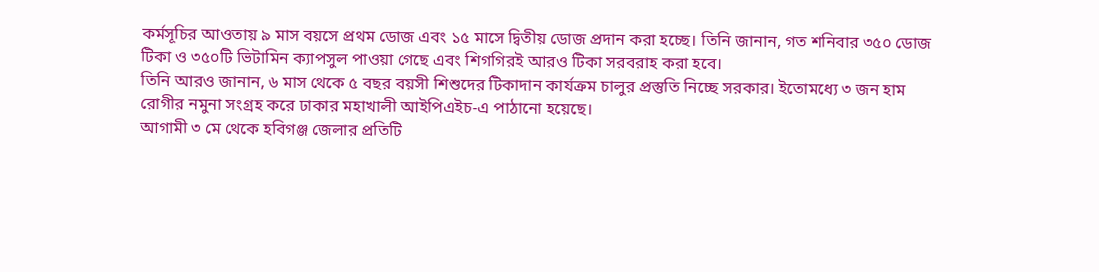কর্মসূচির আওতায় ৯ মাস বয়সে প্রথম ডোজ এবং ১৫ মাসে দ্বিতীয় ডোজ প্রদান করা হচ্ছে। তিনি জানান, গত শনিবার ৩৫০ ডোজ টিকা ও ৩৫০টি ভিটামিন ক্যাপসুল পাওয়া গেছে এবং শিগগিরই আরও টিকা সরবরাহ করা হবে।
তিনি আরও জানান, ৬ মাস থেকে ৫ বছর বয়সী শিশুদের টিকাদান কার্যক্রম চালুর প্রস্তুতি নিচ্ছে সরকার। ইতোমধ্যে ৩ জন হাম রোগীর নমুনা সংগ্রহ করে ঢাকার মহাখালী আইপিএইচ-এ পাঠানো হয়েছে।
আগামী ৩ মে থেকে হবিগঞ্জ জেলার প্রতিটি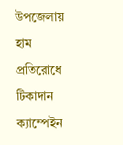উপজেলায় হাম প্রতিরোধে টিকাদান ক্যাম্পেইন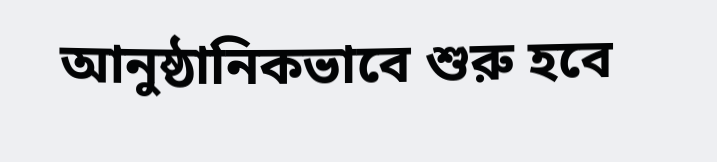আনুষ্ঠানিকভাবে শুরু হবে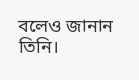বলেও জানান তিনি।